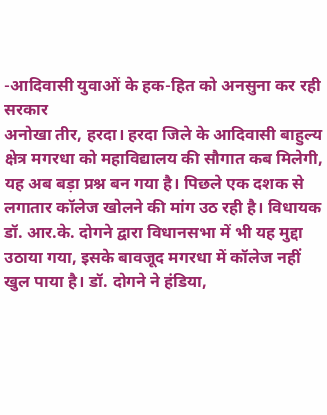-आदिवासी युवाओं के हक-हित को अनसुना कर रही सरकार
अनोखा तीर, हरदा। हरदा जिले के आदिवासी बाहुल्य क्षेत्र मगरधा को महाविद्यालय की सौगात कब मिलेगी, यह अब बड़ा प्रश्न बन गया है। पिछले एक दशक से लगातार कॉलेज खोलने की मांग उठ रही है। विधायक डॉ. आर.के. दोगने द्वारा विधानसभा में भी यह मुद्दा उठाया गया, इसके बावजूद मगरधा में कॉलेज नहीं खुल पाया है। डॉ. दोगने ने हंडिया,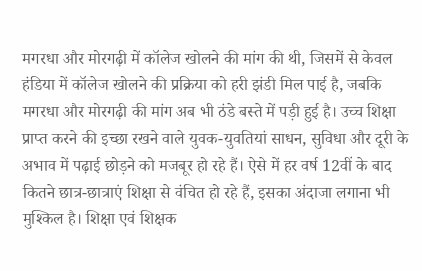मगरधा और मोरगढ़ी में कॉलेज खोलने की मांग की थी, जिसमें से केवल हंडिया में कॉलेज खोलने की प्रक्रिया को हरी झंडी मिल पाई है, जबकि मगरधा और मोरगढ़ी की मांग अब भी ठंडे बस्ते में पड़ी हुई है। उच्च शिक्षा प्राप्त करने की इच्छा रखने वाले युवक-युवतियां साधन, सुविधा और दूरी के अभाव में पढ़ाई छोड़ने को मजबूर हो रहे हैं। ऐसे में हर वर्ष 12वीं के बाद कितने छात्र-छात्राएं शिक्षा से वंचित हो रहे हैं, इसका अंदाजा लगाना भी मुश्किल है। शिक्षा एवं शिक्षक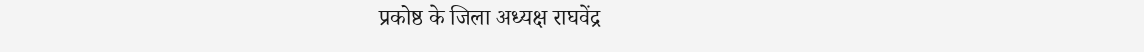प्रकोष्ठ के जिला अध्यक्ष राघवेंद्र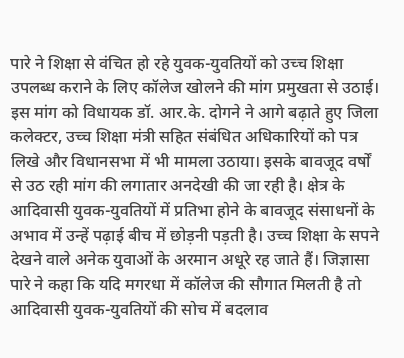पारे ने शिक्षा से वंचित हो रहे युवक-युवतियों को उच्च शिक्षा उपलब्ध कराने के लिए कॉलेज खोलने की मांग प्रमुखता से उठाई। इस मांग को विधायक डॉ. आर.के. दोगने ने आगे बढ़ाते हुए जिला कलेक्टर, उच्च शिक्षा मंत्री सहित संबंधित अधिकारियों को पत्र लिखे और विधानसभा में भी मामला उठाया। इसके बावजूद वर्षों से उठ रही मांग की लगातार अनदेखी की जा रही है। क्षेत्र के आदिवासी युवक-युवतियों में प्रतिभा होने के बावजूद संसाधनों के अभाव में उन्हें पढ़ाई बीच में छोड़नी पड़ती है। उच्च शिक्षा के सपने देखने वाले अनेक युवाओं के अरमान अधूरे रह जाते हैं। जिज्ञासा पारे ने कहा कि यदि मगरधा में कॉलेज की सौगात मिलती है तो आदिवासी युवक-युवतियों की सोच में बदलाव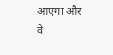आएगा और वे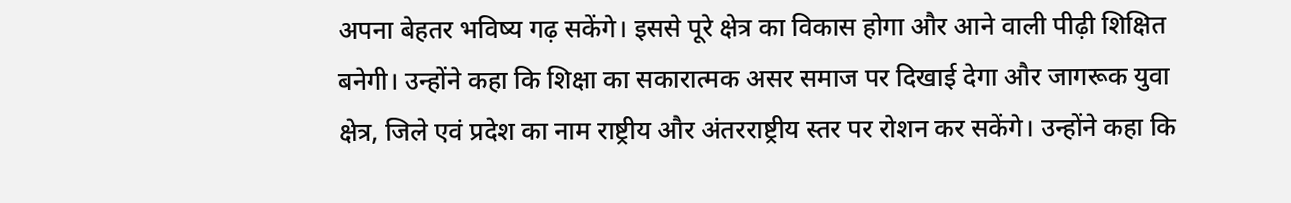अपना बेहतर भविष्य गढ़ सकेंगे। इससे पूरे क्षेत्र का विकास होगा और आने वाली पीढ़ी शिक्षित बनेगी। उन्होंने कहा कि शिक्षा का सकारात्मक असर समाज पर दिखाई देगा और जागरूक युवा क्षेत्र, जिले एवं प्रदेश का नाम राष्ट्रीय और अंतरराष्ट्रीय स्तर पर रोशन कर सकेंगे। उन्होंने कहा कि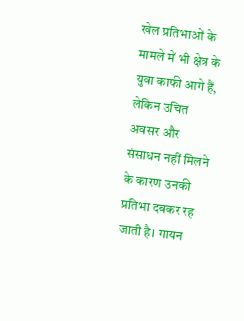खेल प्रतिभाओं के मामले में भी क्षेत्र के युवा काफी आगे हैं, लेकिन उचित अवसर और संसाधन नहीं मिलने के कारण उनकी प्रतिभा दबकर रह जाती है। गायन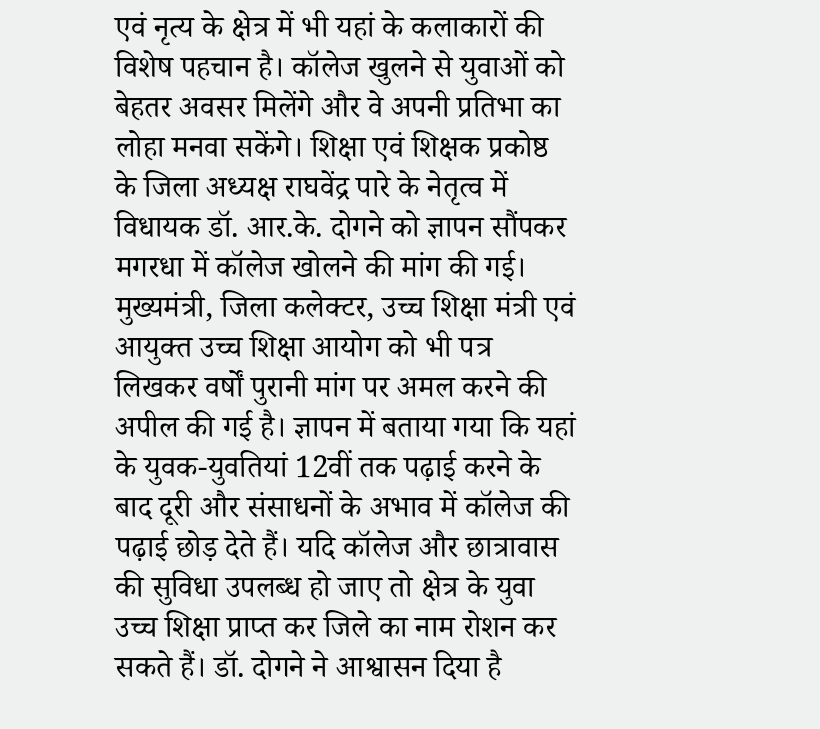एवं नृत्य के क्षेत्र में भी यहां के कलाकारों की विशेष पहचान है। कॉलेज खुलने से युवाओं को बेहतर अवसर मिलेंगे और वे अपनी प्रतिभा का लोहा मनवा सकेंगे। शिक्षा एवं शिक्षक प्रकोष्ठ के जिला अध्यक्ष राघवेंद्र पारे के नेतृत्व में विधायक डॉ. आर.के. दोगने को ज्ञापन सौंपकर मगरधा में कॉलेज खोलने की मांग की गई। मुख्यमंत्री, जिला कलेक्टर, उच्च शिक्षा मंत्री एवं आयुक्त उच्च शिक्षा आयोग को भी पत्र लिखकर वर्षों पुरानी मांग पर अमल करने की अपील की गई है। ज्ञापन में बताया गया कि यहां के युवक-युवतियां 12वीं तक पढ़ाई करने के बाद दूरी और संसाधनों के अभाव में कॉलेज की पढ़ाई छोड़ देते हैं। यदि कॉलेज और छात्रावास की सुविधा उपलब्ध हो जाए तो क्षेत्र के युवा उच्च शिक्षा प्राप्त कर जिले का नाम रोशन कर सकते हैं। डॉ. दोगने ने आश्वासन दिया है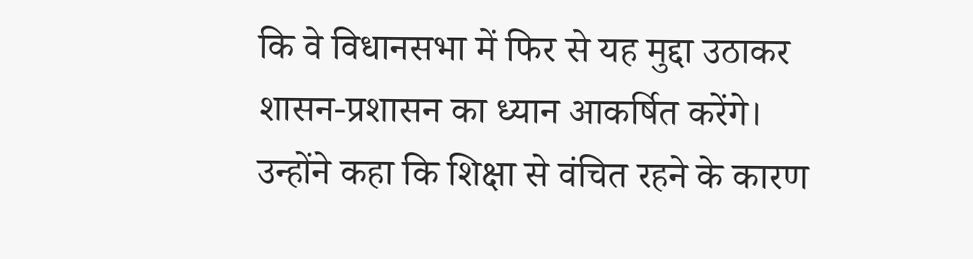कि वे विधानसभा में फिर से यह मुद्दा उठाकर शासन-प्रशासन का ध्यान आकर्षित करेंगे। उन्होंने कहा कि शिक्षा से वंचित रहने के कारण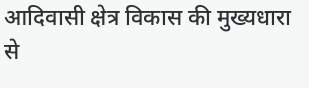आदिवासी क्षेत्र विकास की मुख्यधारा से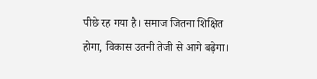पीछे रह गया है। समाज जितना शिक्षित होगा, विकास उतनी तेजी से आगे बढ़ेगा।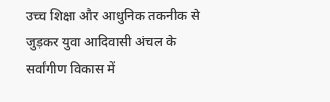उच्च शिक्षा और आधुनिक तकनीक से जुड़कर युवा आदिवासी अंचल के सर्वांगीण विकास में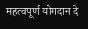महत्वपूर्ण योगदान दे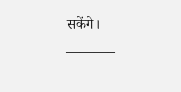सकेंगे।
———–